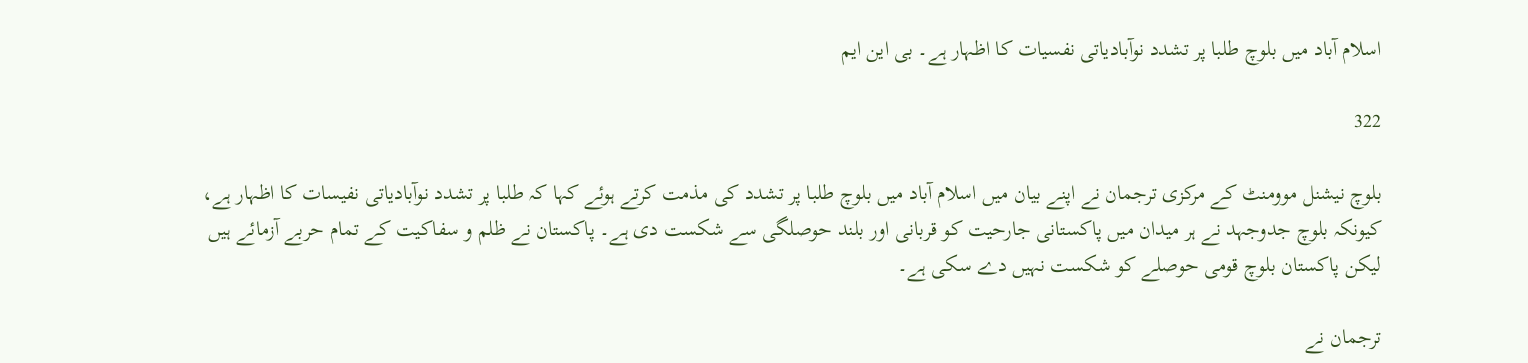اسلام آباد میں بلوچ طلبا پر تشدد نوآبادیاتی نفسیات کا اظہار ہے۔ بی این ایم

322

بلوچ نیشنل موومنٹ کے مرکزی ترجمان نے اپنے بیان میں اسلام آباد میں بلوچ طلبا پر تشدد کی مذمت کرتے ہوئے کہا کہ طلبا پر تشدد نوآبادیاتی نفیسات کا اظہار ہے، کیونکہ بلوچ جدوجہد نے ہر میدان میں پاکستانی جارحیت کو قربانی اور بلند حوصلگی سے شکست دی ہے۔ پاکستان نے ظلم و سفاکیت کے تمام حربے آزمائے ہیں لیکن پاکستان بلوچ قومی حوصلے کو شکست نہیں دے سکی ہے۔

ترجمان نے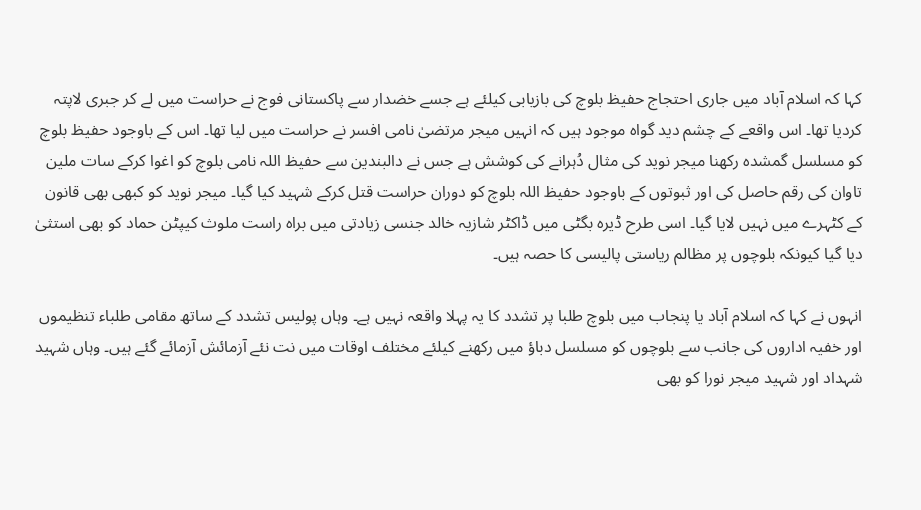کہا کہ اسلام آباد میں جاری احتجاج حفیظ بلوچ کی بازیابی کیلئے ہے جسے خضدار سے پاکستانی فوج نے حراست میں لے کر جبری لاپتہ کردیا تھا۔ اس واقعے کے چشم دید گواہ موجود ہیں کہ انہیں میجر مرتضیٰ نامی افسر نے حراست میں لیا تھا۔ اس کے باوجود حفیظ بلوچ کو مسلسل گمشدہ رکھنا میجر نوید کی مثال دُہرانے کی کوشش ہے جس نے دالبندین سے حفیظ اللہ نامی بلوچ کو اغوا کرکے سات ملین تاوان کی رقم حاصل کی اور ثبوتوں کے باوجود حفیظ اللہ بلوچ کو دوران حراست قتل کرکے شہید کیا گیا۔ میجر نوید کو کبھی بھی قانون کے کٹہرے میں نہیں لایا گیا۔ اسی طرح ڈیرہ بگٹی میں ڈاکٹر شازیہ خالد جنسی زیادتی میں براہ راست ملوث کیپٹن حماد کو بھی استثیٰ دیا گیا کیونکہ بلوچوں پر مظالم ریاستی پالیسی کا حصہ ہیں۔

انہوں نے کہا کہ اسلام آباد یا پنجاب میں بلوچ طلبا پر تشدد کا یہ پہلا واقعہ نہیں ہے۔ وہاں پولیس تشدد کے ساتھ مقامی طلباء تنظیموں اور خفیہ اداروں کی جانب سے بلوچوں کو مسلسل دباؤ میں رکھنے کیلئے مختلف اوقات میں نت نئے آزمائش آزمائے گئے ہیں۔ وہاں شہید شہداد اور شہید میجر نورا کو بھی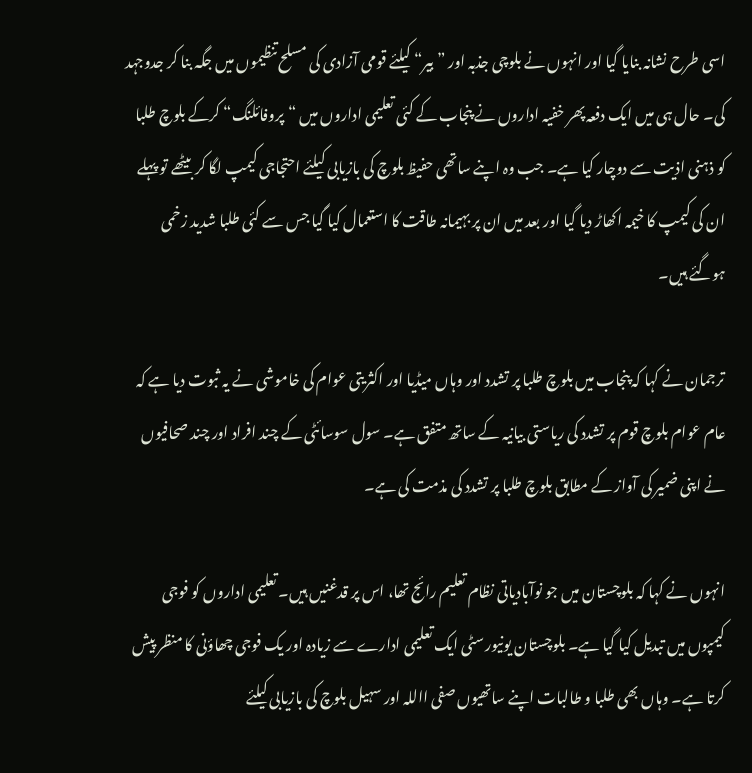اسی طرح نشانہ بنایا گیا اور انہوں نے بلوچی جذبہ اور ”بیر“ کیلئے قومی آزادی کی مسلح تنظیموں میں جگہ بنا کر جدوجہد کی۔ حال ہی میں ایک دفعہ پھر خفیہ اداروں نے پنجاب کے کئی تعلیمی اداروں میں “پروفائلنگ“ کرکے بلوچ طلبا کو ذہنی اذیت سے دوچار کیا ہے۔ جب وہ اپنے ساتھی حفیظ بلوچ کی بازیابی کیلئے احتجاجی کیمپ لگا کر بیٹھے تو پہلے ان کی کیمپ کا خیمہ اکھاڑ دیا گیا اور بعد میں ان پر بہیمانہ طاقت کا استعمال کیا گیا جس سے کئی طلبا شدید زخمی ہوگئے ہیں۔

ترجمان نے کہا کہ پنجاب میں بلوچ طلبا پر تشدد اور وہاں میڈیا اور اکثریتی عوام کی خاموشی نے یہ ثبوت دیا ہے کہ عام عوام بلوچ قوم پر تشدد کی ریاستی بیانیہ کے ساتھ متفق ہے۔ سول سوسائٹی کے چند افراد اور چند صحافیوں نے اپنی ضمیر کی آواز کے مطابق بلوچ طلبا پر تشدد کی مذمت کی ہے۔

انہوں نے کہا کہ بلوچستان میں جو نوآبادیاتی نظام تعليم رائج تھا، اس پر قدغنیں ہیں۔ تعلیمی اداروں کو فوجی کیمپوں میں تبدیل کیا گیا ہے۔ بلوچستان یونیورسٹی ایک تعلیمی ادارے سے زیادہ اور یک فوجی چھاؤنی کا منظر پیش کرتا ہے۔ وہاں بھی طلبا و طالبات اپنے ساتھیوں صفی االلہ اور سہیل بلوچ کی بازیابی کیلئے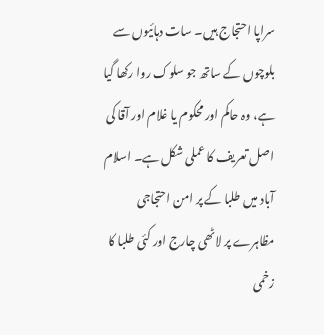سراپا احتجاج ہیں۔ سات دہائیوں سے بلوچوں کے ساتھ جو سلوک روا رکھا گیا ہے، وہ حاکم اور محکوم یا غلام اور آقا کی اصل تعریف کا عملی شکل ہے۔ اسلام آباد میں طلبا کے پر امن احتجاجی مظاہرے پر لاٹھی چارج اور کئی طلبا کا زخمی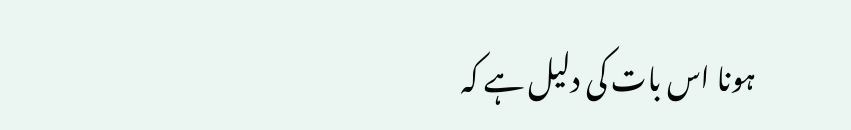ہونا اس بات کی دلیل ہے کہ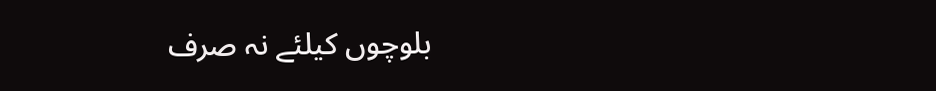بلوچوں کیلئے نہ صرف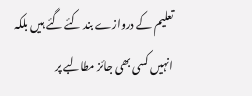تعلیم کے دروازے بند کئے گئے ہیں بلکہ انہیں کسی بھی جائز مطالبے پر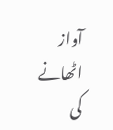آواز اٹھانے کی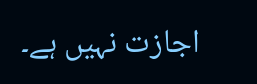اجازت نہیں ہے۔